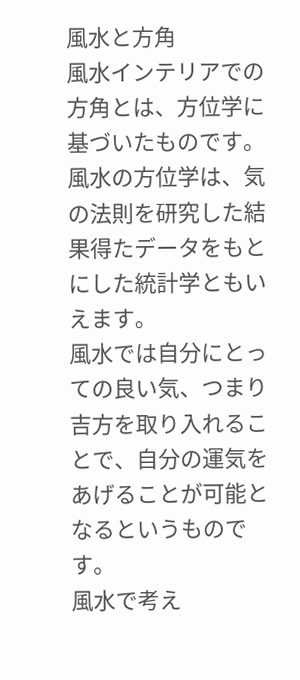風水と方角
風水インテリアでの方角とは、方位学に基づいたものです。
風水の方位学は、気の法則を研究した結果得たデータをもとにした統計学ともいえます。
風水では自分にとっての良い気、つまり吉方を取り入れることで、自分の運気をあげることが可能となるというものです。
風水で考え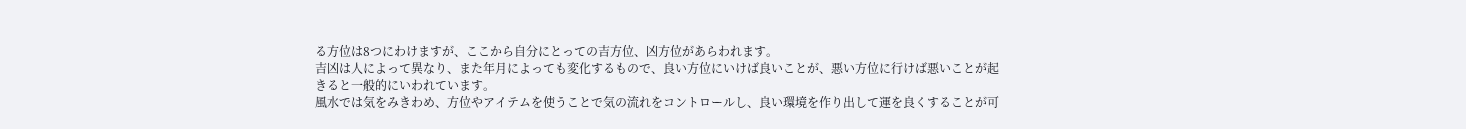る方位は8つにわけますが、ここから自分にとっての吉方位、凶方位があらわれます。
吉凶は人によって異なり、また年月によっても変化するもので、良い方位にいけば良いことが、悪い方位に行けば悪いことが起きると一般的にいわれています。
風水では気をみきわめ、方位やアイテムを使うことで気の流れをコントロールし、良い環境を作り出して運を良くすることが可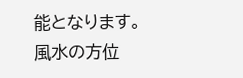能となります。
風水の方位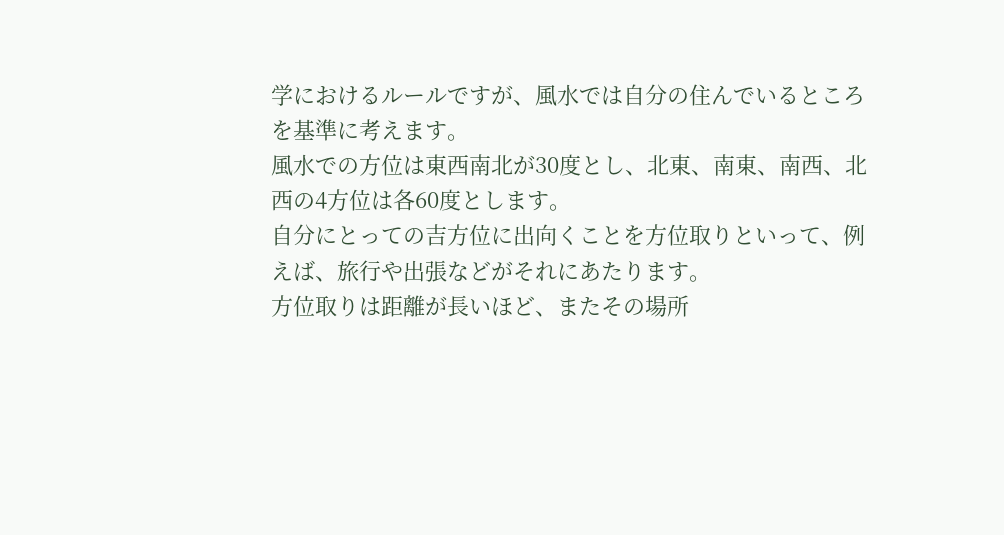学におけるルールですが、風水では自分の住んでいるところを基準に考えます。
風水での方位は東西南北が30度とし、北東、南東、南西、北西の4方位は各60度とします。
自分にとっての吉方位に出向くことを方位取りといって、例えば、旅行や出張などがそれにあたります。
方位取りは距離が長いほど、またその場所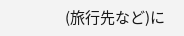(旅行先など)に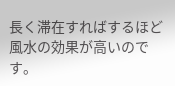長く滞在すればするほど風水の効果が高いのです。